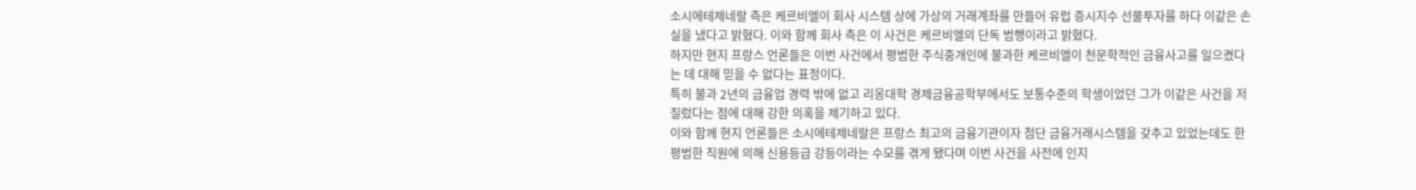소시에테제네랄 측은 케르비엘이 회사 시스템 상에 가상의 거래계좌를 만들어 유럽 증시지수 선물투자를 하다 이같은 손실을 냈다고 밝혔다. 이와 함께 회사 측은 이 사건은 케르비엘의 단독 범행이라고 밝혔다.
하지만 현지 프랑스 언론들은 이번 사건에서 평범한 주식중개인에 불과한 케르비엘이 천문학적인 금융사고를 일으켰다는 데 대해 믿을 수 없다는 표정이다.
특히 불과 2년의 금융업 경력 밖에 없고 리옹대학 경제금융공학부에서도 보통수준의 학생이었던 그가 이같은 사건을 저질렀다는 점에 대해 강한 의혹을 제기하고 있다.
이와 함께 현지 언론들은 소시에테제네랄은 프랑스 최고의 금융기관이자 첨단 금융거래시스템을 갖추고 있었는데도 한 평범한 직원에 의해 신용등급 강등이라는 수모를 겪게 됐다며 이번 사건을 사전에 인지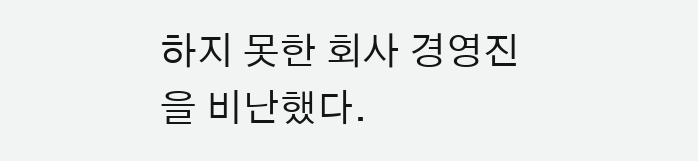하지 못한 회사 경영진을 비난했다.